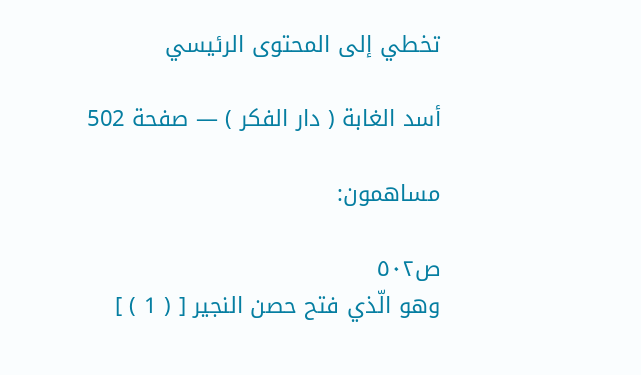تخطي إلى المحتوى الرئيسي

أسد الغابة ( دار الفكر ) — صفحة 502

مساهمون:

ص٥٠٢
وهو الّذي فتح حصن النجير [ ( 1 ) ]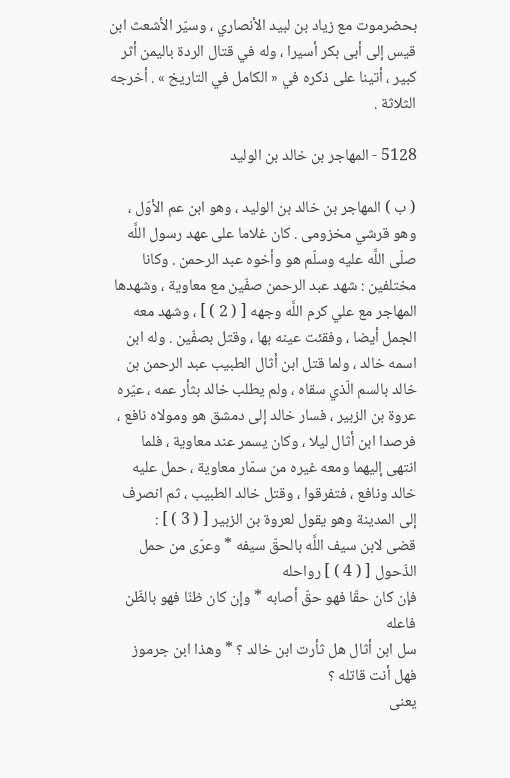بحضرموت مع زياد بن لبيد الأنصاري ، وسيّر الأشعث ابن قيس إلى أبى بكر أسيرا ، وله في قتال الردة باليمن أثر كبير ، أتينا على ذكره في « الكامل في التاريخ » . أخرجه الثلاثة .

5128 - المهاجر بن خالد بن الوليد

( ب ) المهاجر بن خالد بن الوليد ، وهو ابن عم الأوّل ، وهو قرشي مخزومى . كان غلاما على عهد رسول اللَّه صلّى اللَّه عليه وسلّم هو وأخوه عبد الرحمن . وكانا مختلفين : شهد عبد الرحمن صفّين مع معاوية ، وشهدها المهاجر مع علي كرم اللَّه وجهه [ ( 2 ) ] ، وشهد معه الجمل أيضا ، وفقئت عينه بها ، وقتل بصفّين . وله ابن اسمه خالد ، ولما قتل ابن أثال الطبيب عبد الرحمن بن خالد بالسم الّذي سقاه ، ولم يطلب خالد بثأر عمه ، عيّره عروة بن الزبير ، فسار خالد إلى دمشق هو ومولاه نافع ، فرصدا ابن أثال ليلا ، وكان يسمر عند معاوية ، فلما انتهى إليهما ومعه غيره من سمّار معاوية ، حمل عليه خالد ونافع ، فتفرقوا ، وقتل خالد الطبيب ، ثم انصرف إلى المدينة وهو يقول لعروة بن الزبير [ ( 3 ) ] :
قضى لابن سيف اللَّه بالحقّ سيفه * وعرّى من حمل الذّحول [ ( 4 ) ] رواحله
فإن كان حقّا فهو حقّ أصابه * وإن كان ظنّا فهو بالظّن فاعله
سل ابن أثال هل ثأرت ابن خالد ؟ * وهذا ابن جرموز فهل أنت قاتله ؟
يعنى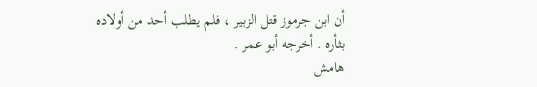أن ابن جرموز قتل الزبير ، فلم يطلب أحد من أولاده بثأره . أخرجه أبو عمر .
هامش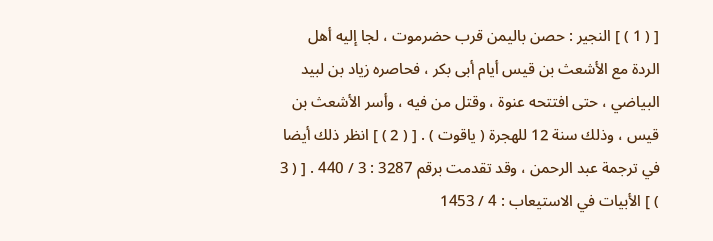[ ( 1 ) ] النجير : حصن باليمن قرب حضرموت ، لجا إليه أهل الردة مع الأشعث بن قيس أيام أبى بكر ، فحاصره زياد بن لبيد البياضي ، حتى افتتحه عنوة ، وقتل من فيه ، وأسر الأشعث بن قيس ، وذلك سنة 12 للهجرة ( ياقوت ) . [ ( 2 ) ] انظر ذلك أيضا في ترجمة عبد الرحمن ، وقد تقدمت برقم 3287 : 3 / 440 . [ ( 3 ) ] الأبيات في الاستيعاب : 4 / 1453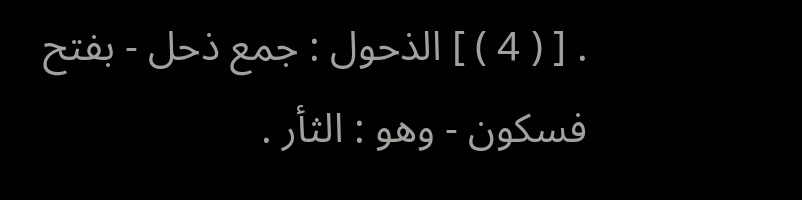. [ ( 4 ) ] الذحول : جمع ذحل - بفتح فسكون - وهو : الثأر .